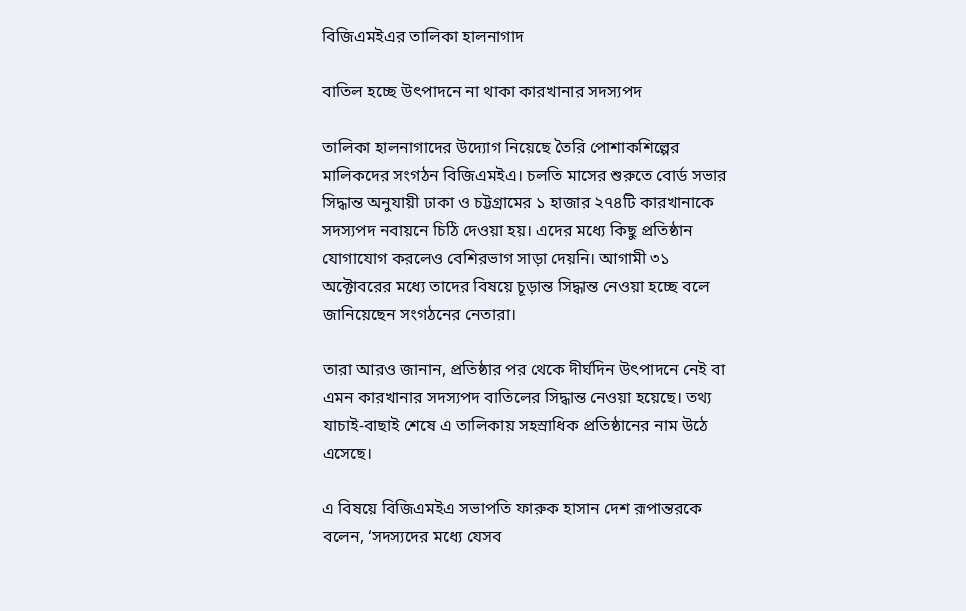বিজিএমইএর তালিকা হালনাগাদ

বাতিল হচ্ছে উৎপাদনে না থাকা কারখানার সদস্যপদ

তালিকা হালনাগাদের উদ্যোগ নিয়েছে তৈরি পোশাকশিল্পের মালিকদের সংগঠন বিজিএমইএ। চলতি মাসের শুরুতে বোর্ড সভার সিদ্ধান্ত অনুযায়ী ঢাকা ও চট্টগ্রামের ১ হাজার ২৭৪টি কারখানাকে সদস্যপদ নবায়নে চিঠি দেওয়া হয়। এদের মধ্যে কিছু প্রতিষ্ঠান যোগাযোগ করলেও বেশিরভাগ সাড়া দেয়নি। আগামী ৩১ অক্টোবরের মধ্যে তাদের বিষয়ে চূড়ান্ত সিদ্ধান্ত নেওয়া হচ্ছে বলে জানিয়েছেন সংগঠনের নেতারা।

তারা আরও জানান, প্রতিষ্ঠার পর থেকে দীর্ঘদিন উৎপাদনে নেই বা এমন কারখানার সদস্যপদ বাতিলের সিদ্ধান্ত নেওয়া হয়েছে। তথ্য যাচাই-বাছাই শেষে এ তালিকায় সহস্রাধিক প্রতিষ্ঠানের নাম উঠে এসেছে।

এ বিষয়ে বিজিএমইএ সভাপতি ফারুক হাসান দেশ রূপান্তরকে বলেন, ‘সদস্যদের মধ্যে যেসব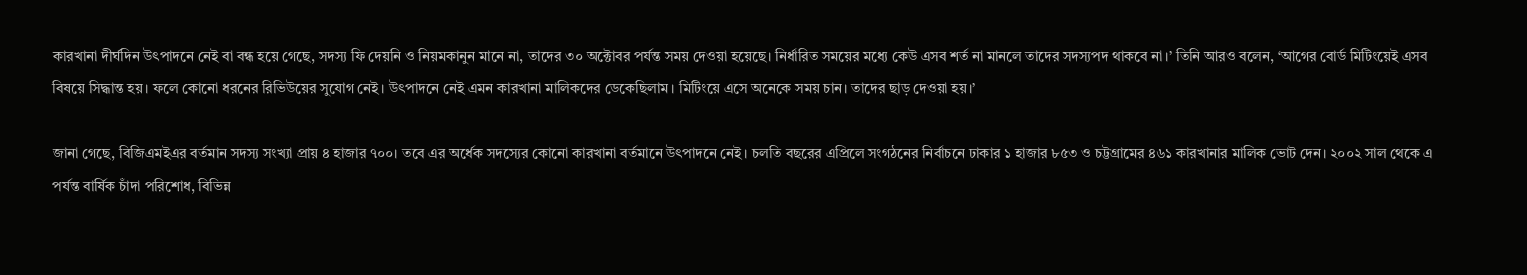কারখানা দীর্ঘদিন উৎপাদনে নেই বা বন্ধ হয়ে গেছে, সদস্য ফি দেয়নি ও নিয়মকানুন মানে না, তাদের ৩০ অক্টোবর পর্যন্ত সময় দেওয়া হয়েছে। নির্ধারিত সময়ের মধ্যে কেউ এসব শর্ত না মানলে তাদের সদস্যপদ থাকবে না।’ তিনি আরও বলেন, ‘আগের বোর্ড মিটিংয়েই এসব বিষয়ে সিদ্ধান্ত হয়। ফলে কোনো ধরনের রিভিউয়ের সুযোগ নেই। উৎপাদনে নেই এমন কারখানা মালিকদের ডেকেছিলাম। মিটিংয়ে এসে অনেকে সময় চান। তাদের ছাড় দেওয়া হয়।’

জানা গেছে, বিজিএমইএর বর্তমান সদস্য সংখ্যা প্রায় ৪ হাজার ৭০০। তবে এর অর্ধেক সদস্যের কোনো কারখানা বর্তমানে উৎপাদনে নেই। চলতি বছরের এপ্রিলে সংগঠনের নির্বাচনে ঢাকার ১ হাজার ৮৫৩ ও চট্টগ্রামের ৪৬১ কারখানার মালিক ভোট দেন। ২০০২ সাল থেকে এ পর্যন্ত বার্ষিক চাঁদা পরিশোধ, বিভিন্ন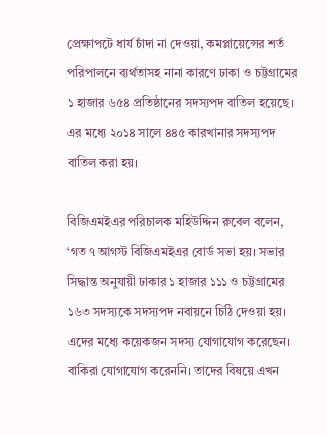প্রেক্ষাপটে ধার্য চাঁদা না দেওয়া, কমপ্লায়েন্সের শর্ত পরিপালনে ব্যর্থতাসহ নানা কারণে ঢাকা ও চট্টগ্রামের ১ হাজার ৬৫৪ প্রতিষ্ঠানের সদস্যপদ বাতিল হয়েছে। এর মধ্যে ২০১৪ সালে ৪৪৫ কারখানার সদস্যপদ বাতিল করা হয়।

বিজিএমইএর পরিচালক মহিউদ্দিন রুবেল বলেন, ‘গত ৭ আগস্ট বিজিএমইএর বোর্ড সভা হয়। সভার সিদ্ধান্ত অনুযায়ী ঢাকার ১ হাজার ১১১ ও চট্টগ্রামের ১৬৩ সদস্যকে সদস্যপদ নবায়নে চিঠি দেওয়া হয়। এদের মধ্যে কয়েকজন সদস্য যোগাযোগ করেছেন। বাকিরা যোগাযোগ করেননি। তাদের বিষয়ে এখন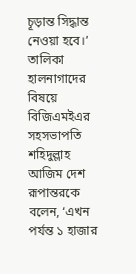চূড়ান্ত সিদ্ধান্ত নেওয়া হবে।’ তালিকা হালনাগাদের বিষয়ে বিজিএমইএর সহসভাপতি শহিদুল্লাহ আজিম দেশ রূপান্তরকে বলেন, ‘এখন পর্যন্ত ১ হাজার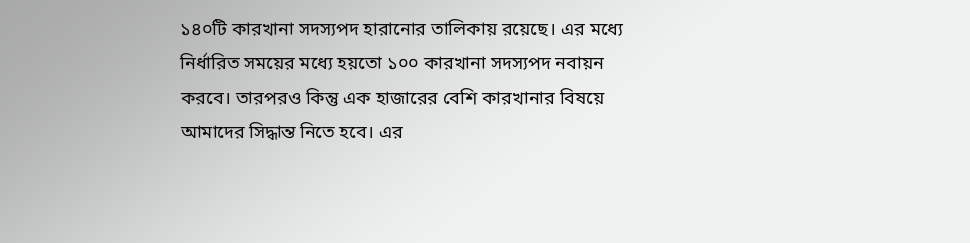১৪০টি কারখানা সদস্যপদ হারানোর তালিকায় রয়েছে। এর মধ্যে নির্ধারিত সময়ের মধ্যে হয়তো ১০০ কারখানা সদস্যপদ নবায়ন করবে। তারপরও কিন্তু এক হাজারের বেশি কারখানার বিষয়ে আমাদের সিদ্ধান্ত নিতে হবে। এর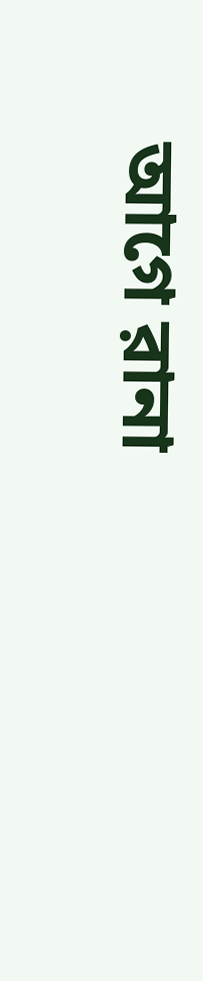আগে রানা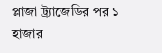প্লাজা ট্র্যাজেডির পর ১ হাজার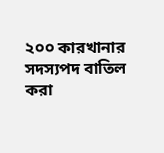২০০ কারখানার সদস্যপদ বাতিল করা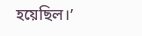হয়েছিল।’